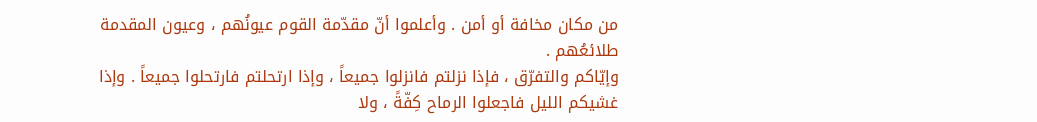من مكان مخافة أو أمن . وأعلموا أنّ مقدّمة القوم عيونُهم ، وعيون المقدمة
طلائعُهم .
وإيّاكم والتفرّق ، فإذا نزلتم فانزلوا جميعاً ، وإذا ارتحلتم فارتحلوا جميعاً . وإذا
غشيكم الليل فاجعلوا الرماح كِفّةً ، ولا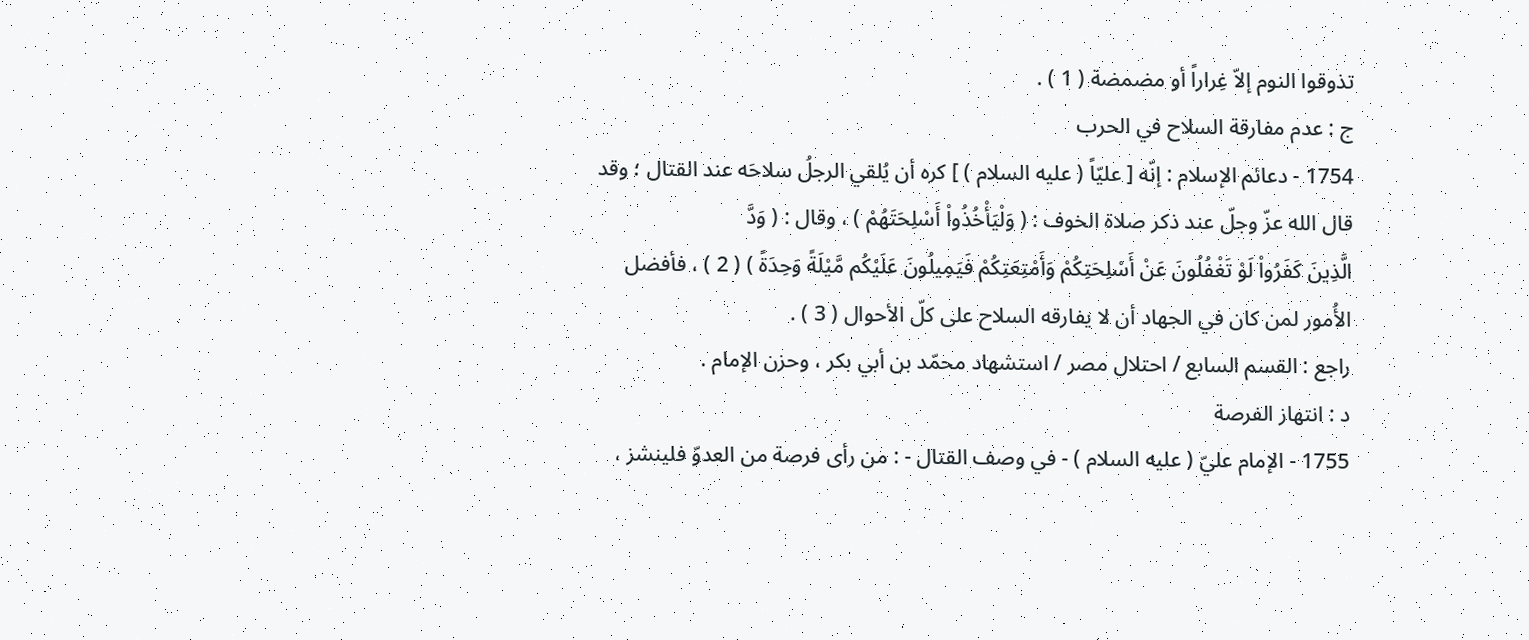تذوقوا النوم إلاّ غِراراً أو مضمضة ( 1 ) .
ج : عدم مفارقة السلاح في الحرب
1754 - دعائم الإسلام : إنّه [ عليّاً ( عليه السلام ) ] كره أن يُلقي الرجلُ سلاحَه عند القتال ؛ وقد
قال الله عزّ وجلّ عند ذكر صلاة الخوف : ( وَلْيَأْخُذُواْ أَسْلِحَتَهُمْ ) ، وقال : ( وَدَّ
الَّذِينَ كَفَرُواْ لَوْ تَغْفُلُونَ عَنْ أَسْلِحَتِكُمْ وَأَمْتِعَتِكُمْ فَيَمِيلُونَ عَلَيْكُم مَّيْلَةً وَحِدَةً ) ( 2 ) ، فأفضل
الأُمور لمن كان في الجهاد أن لا يفارقه السلاح على كلّ الأحوال ( 3 ) .
راجع : القسم السابع / احتلال مصر / استشهاد محمّد بن أبي بكر ، وحزن الإمام .
د : انتهاز الفرصة
1755 - الإمام عليّ ( عليه السلام ) - في وصف القتال - : من رأى فرصة من العدوّ فلينشز ،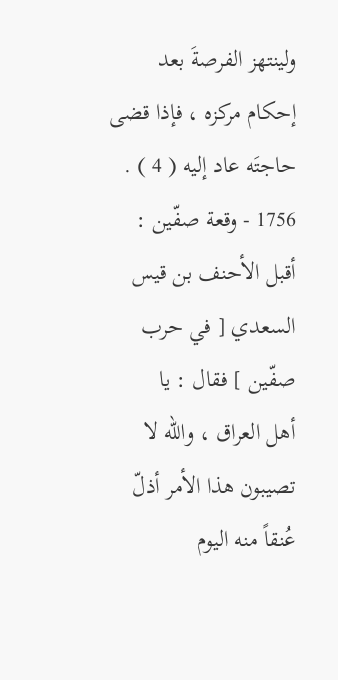ولينتهز الفرصةَ بعد إحكام مركزه ، فإذا قضى حاجتَه عاد إليه ( 4 ) .
1756 - وقعة صفّين : أقبل الأحنف بن قيس السعدي [ في حرب صفّين ] فقال : يا
أهل العراق ، والله لا تصيبون هذا الأمر أذلّ عُنقاً منه اليوم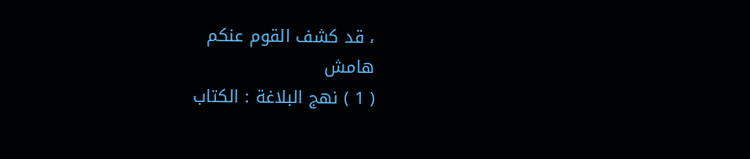، قد كشف القوم عنكم
هامش
( 1 ) نهج البلاغة : الكتاب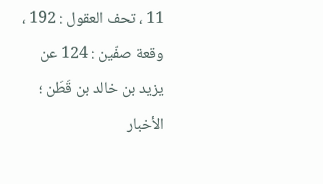11 ، تحف العقول : 192 ، وقعة صفّين : 124 عن يزيد بن خالد بن قَطَن ؛
الأخبار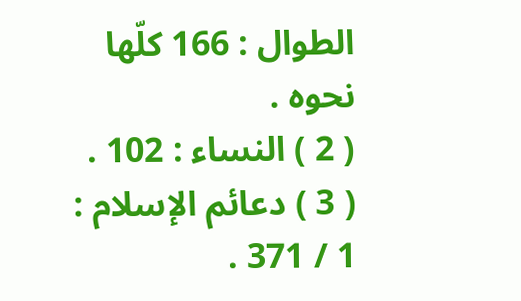الطوال : 166 كلّها نحوه .
( 2 ) النساء : 102 .
( 3 ) دعائم الإسلام : 1 / 371 .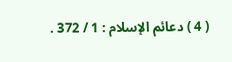( 4 ) دعائم الإسلام : 1 / 372 .